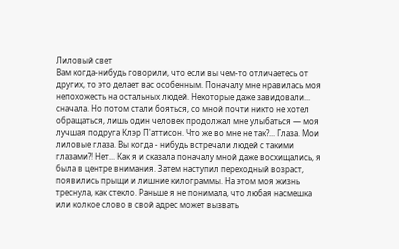Лиловый свет
Вам когда-нибудь говорили, что если вы чем-то отличаетесь от других, то это делает вас особенным. Поначалу мне нравилась моя непохожесть на остальных людей. Некоторые даже завидовали... сначала. Но потом стали бояться, со мной почти никто не хотел обращаться, лишь один человек продолжал мне улыбаться — моя лучшая подруга Клэр П'аттисон. Что же во мне не так?... Глаза. Мои лиловые глаза. Вы когда - нибудь встречали людей с такими глазами?! Нет... Как я и сказала поначалу мной даже восхищались, я была в центре внимания. Затем наступил переходный возраст, появились прыщи и лишние килограммы. На этом моя жизнь треснула, как стекло. Раньше я не понимала, что любая насмешка или колкое слово в свой адрес может вызвать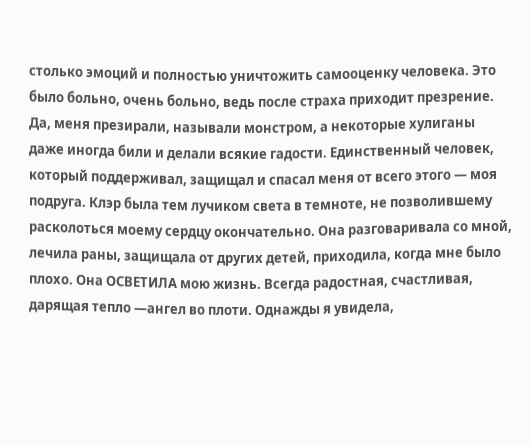столько эмоций и полностью уничтожить самооценку человека. Это было больно, очень больно, ведь после страха приходит презрение. Да, меня презирали, называли монстром, а некоторые хулиганы даже иногда били и делали всякие гадости. Единственный человек, который поддерживал, защищал и спасал меня от всего этого — моя подруга. Клэр была тем лучиком света в темноте, не позволившему расколоться моему сердцу окончательно. Она разговаривала со мной, лечила раны, защищала от других детей, приходила, когда мне было плохо. Она ОСВЕТИЛА мою жизнь. Всегда радостная, счастливая, дарящая тепло —ангел во плоти. Однажды я увидела,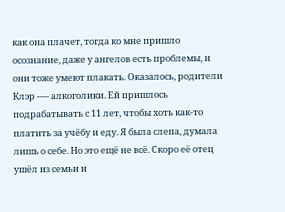как она плачет, тогда ко мне пришло осознание, даже у ангелов есть проблемы, и они тоже умеют плакать. Оказалось, родители Клэр -— алкоголики. Ей пришлось подрабатывать с 11 лет, чтобы хоть как-то платить за учёбу и еду. Я была слепа, думала лишь о себе. Но это ещё не всё. Скоро её отец ушёл из семьи и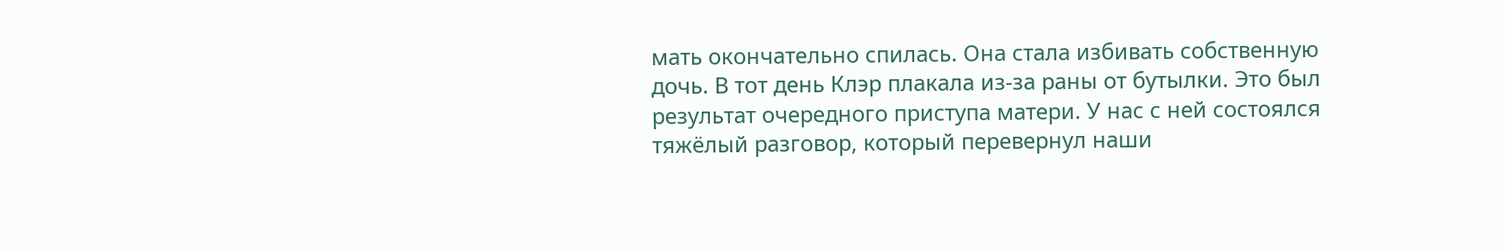мать окончательно спилась. Она стала избивать собственную дочь. В тот день Клэр плакала из-за раны от бутылки. Это был результат очередного приступа матери. У нас с ней состоялся тяжёлый разговор, который перевернул наши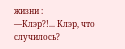жизни :
—Клэр?!... Клэр, что случилось?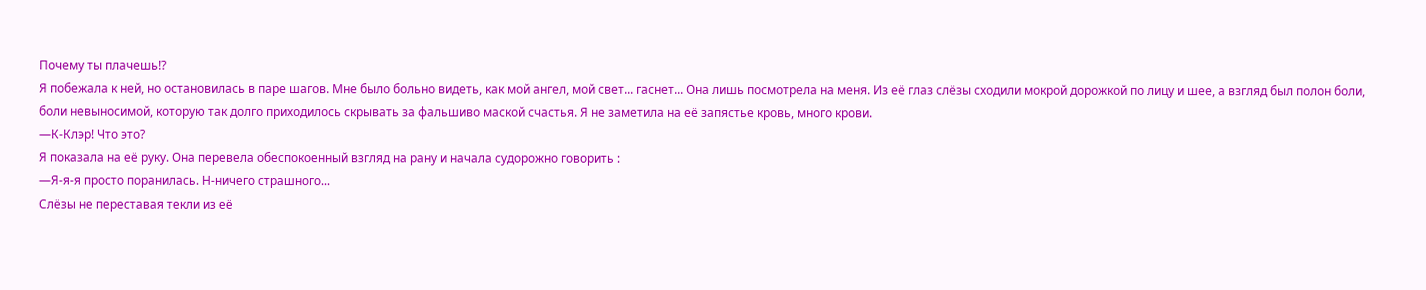Почему ты плачешь!?
Я побежала к ней, но остановилась в паре шагов. Мне было больно видеть, как мой ангел, мой свет... гаснет... Она лишь посмотрела на меня. Из её глаз слёзы сходили мокрой дорожкой по лицу и шее, а взгляд был полон боли, боли невыносимой, которую так долго приходилось скрывать за фальшиво маской счастья. Я не заметила на её запястье кровь, много крови.
—К-Клэр! Что это?
Я показала на её руку. Она перевела обеспокоенный взгляд на рану и начала судорожно говорить :
—Я-я-я просто поранилась. Н-ничего страшного...
Слёзы не переставая текли из её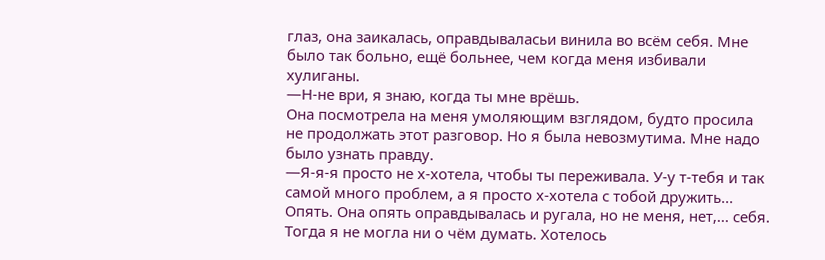глаз, она заикалась, оправдываласьи винила во всём себя. Мне было так больно, ещё больнее, чем когда меня избивали хулиганы.
—Н-не ври, я знаю, когда ты мне врёшь.
Она посмотрела на меня умоляющим взглядом, будто просила не продолжать этот разговор. Но я была невозмутима. Мне надо было узнать правду.
—Я-я-я просто не х-хотела, чтобы ты переживала. У-у т-тебя и так самой много проблем, а я просто х-хотела с тобой дружить...
Опять. Она опять оправдывалась и ругала, но не меня, нет,... себя. Тогда я не могла ни о чём думать. Хотелось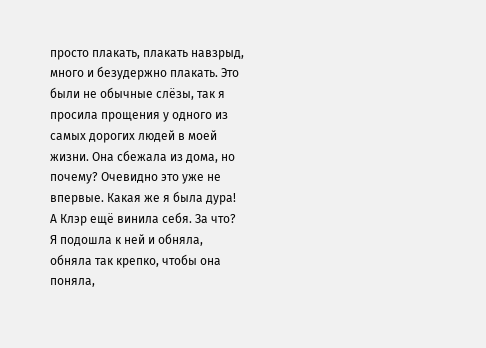просто плакать, плакать навзрыд, много и безудержно плакать. Это были не обычные слёзы, так я просила прощения у одного из самых дорогих людей в моей жизни. Она сбежала из дома, но почему? Очевидно это уже не впервые. Какая же я была дура! А Клэр ещё винила себя. За что? Я подошла к ней и обняла, обняла так крепко, чтобы она поняла,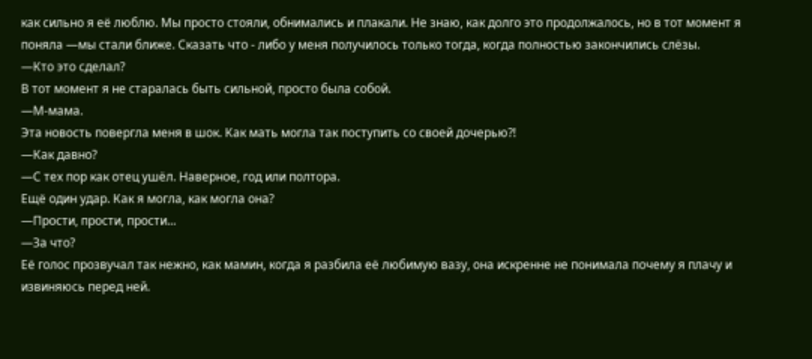как сильно я её люблю. Мы просто стояли, обнимались и плакали. Не знаю, как долго это продолжалось, но в тот момент я поняла —мы стали ближе. Сказать что - либо у меня получилось только тогда, когда полностью закончились слёзы.
—Кто это сделал?
В тот момент я не старалась быть сильной, просто была собой.
—М-мама.
Эта новость повергла меня в шок. Как мать могла так поступить со своей дочерью?!
—Как давно?
—С тех пор как отец ушёл. Наверное, год или полтора.
Ещё один удар. Как я могла, как могла она?
—Прости, прости, прости...
—За что?
Её голос прозвучал так нежно, как мамин, когда я разбила её любимую вазу, она искренне не понимала почему я плачу и извиняюсь перед ней.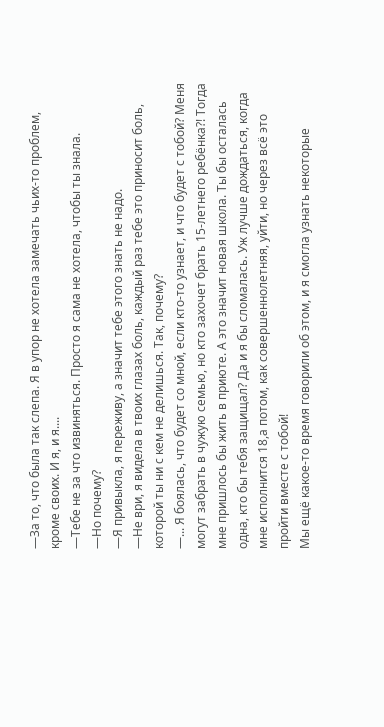—За то, что была так слепа. Я в упор не хотела замечать чьих-то проблем, кроме своих. И я, и я....
—Тебе не за что извиняться. Просто я сама не хотела, чтобы ты знала.
—Но почему?
—Я привыкла, я переживу, а значит тебе этого знать не надо.
—Не ври, я видела в твоих глазах боль, каждый раз тебе это приносит боль, которой ты ни с кем не делишься. Так, почему?
—... Я боялась, что будет со мной, если кто-то узнает, и что будет с тобой? Меня могут забрать в чужую семью, но кто захочет брать 15-летнего ребёнка?! Тогда мне пришлось бы жить в приюте. А это значит новая школа. Ты бы осталась одна, кто бы тебя защищал? Да и я бы сломалась. Уж лучше дождаться, когда мне исполнится 18,а потом, как совершеннолетняя, уйти, но через всё это пройти вместе с тобой!
Мы ещё какое-то время говорили об этом, и я смогла узнать некоторые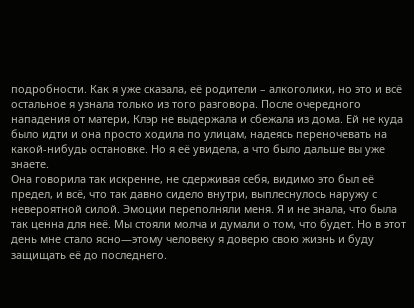подробности. Как я уже сказала, её родители – алкоголики, но это и всё остальное я узнала только из того разговора. После очередного нападения от матери, Клэр не выдержала и сбежала из дома. Ей не куда было идти и она просто ходила по улицам, надеясь переночевать на какой-нибудь остановке. Но я её увидела, а что было дальше вы уже знаете.
Она говорила так искренне, не сдерживая себя, видимо это был её предел, и всё, что так давно сидело внутри, выплеснулось наружу с невероятной силой. Эмоции переполняли меня. Я и не знала, что была так ценна для неё. Мы стояли молча и думали о том, что будет. Но в этот день мне стало ясно—этому человеку я доверю свою жизнь и буду защищать её до последнего.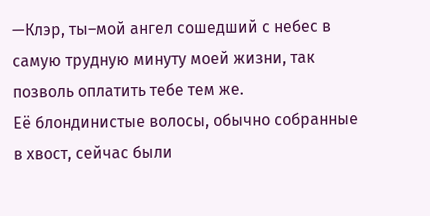—Клэр, ты–мой ангел сошедший с небес в самую трудную минуту моей жизни, так позволь оплатить тебе тем же.
Её блондинистые волосы, обычно собранные в хвост, сейчас были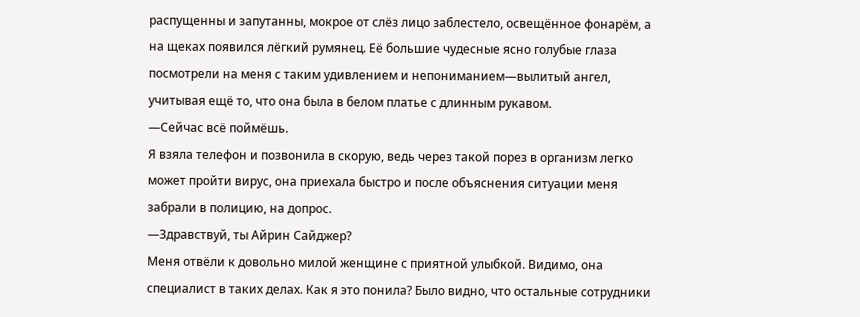распущенны и запутанны, мокрое от слёз лицо заблестело, освещённое фонарём, а на щеках появился лёгкий румянец. Её большие чудесные ясно голубые глаза посмотрели на меня с таким удивлением и непониманием—вылитый ангел, учитывая ещё то, что она была в белом платье с длинным рукавом.
—Сейчас всё поймёшь.
Я взяла телефон и позвонила в скорую, ведь через такой порез в организм легко может пройти вирус, она приехала быстро и после объяснения ситуации меня забрали в полицию, на допрос.
—Здравствуй, ты Айрин Сайджер?
Меня отвёли к довольно милой женщине с приятной улыбкой. Видимо, она специалист в таких делах. Как я это понила? Было видно, что остальные сотрудники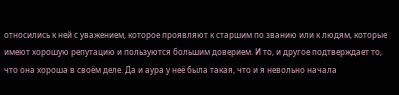относились к ней с уважением, которое проявляют к старшим по званию или к людям, которые имеют хорошую репутацию и пользуются большим доверием. И то, и другое подтверждает то, что она хороша в своём деле. Да и аура у неё была такая, что и я невольно начала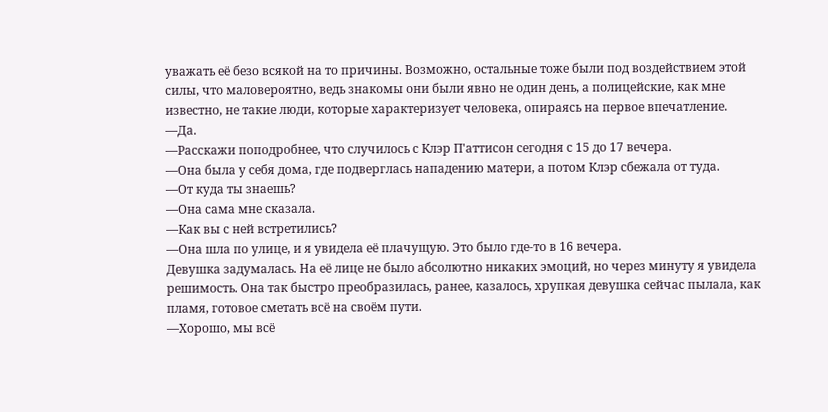уважать её безо всякой на то причины. Возможно, остальные тоже были под воздействием этой силы, что маловероятно, ведь знакомы они были явно не один день, а полицейские, как мне известно, не такие люди, которые характеризует человека, опираясь на первое впечатление.
—Да.
—Расскажи поподробнее, что случилось с Клэр П'аттисон сегодня с 15 до 17 вечера.
—Она была у себя дома, где подверглась нападению матери, а потом Клэр сбежала от туда.
—От куда ты знаешь?
—Она сама мне сказала.
—Как вы с ней встретились?
—Она шла по улице, и я увидела её плачущую. Это было где-то в 16 вечера.
Девушка задумалась. На её лице не было абсолютно никаких эмоций, но через минуту я увидела решимость. Она так быстро преобразилась, ранее, казалось, хрупкая девушка сейчас пылала, как пламя, готовое сметать всё на своём пути.
—Хорошо, мы всё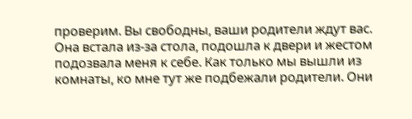проверим. Вы свободны, ваши родители ждут вас.
Она встала из-за стола, подошла к двери и жестом подозвала меня к себе. Как только мы вышли из комнаты, ко мне тут же подбежали родители. Они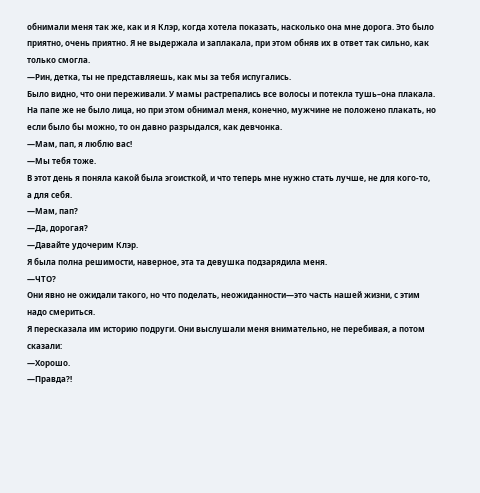обнимали меня так же, как и я Клэр, когда хотела показать, насколько она мне дорога. Это было приятно, очень приятно. Я не выдержала и заплакала, при этом обняв их в ответ так сильно, как только смогла.
—Рин, детка, ты не представляешь, как мы за тебя испугались.
Было видно, что они переживали. У мамы растрепались все волосы и потекла тушь–она плакала. На папе же не было лица, но при этом обнимал меня, конечно, мужчине не положено плакать, но если было бы можно, то он давно разрыдался, как девчонка.
—Мам, пап, я люблю вас!
—Мы тебя тоже.
В этот день я поняла какой была эгоисткой, и что теперь мне нужно стать лучше, не для кого-то, а для себя.
—Мам, пап?
—Да, дорогая?
—Давайте удочерим Клэр.
Я была полна решимости, наверное, эта та девушка подзарядила меня.
—ЧТО?
Они явно не ожидали такого, но что поделать, неожиданности—это часть нашей жизни, с этим надо смериться.
Я пересказала им историю подруги. Они выслушали меня внимательно, не перебивая, а потом сказали:
—Хорошо.
—Правда?!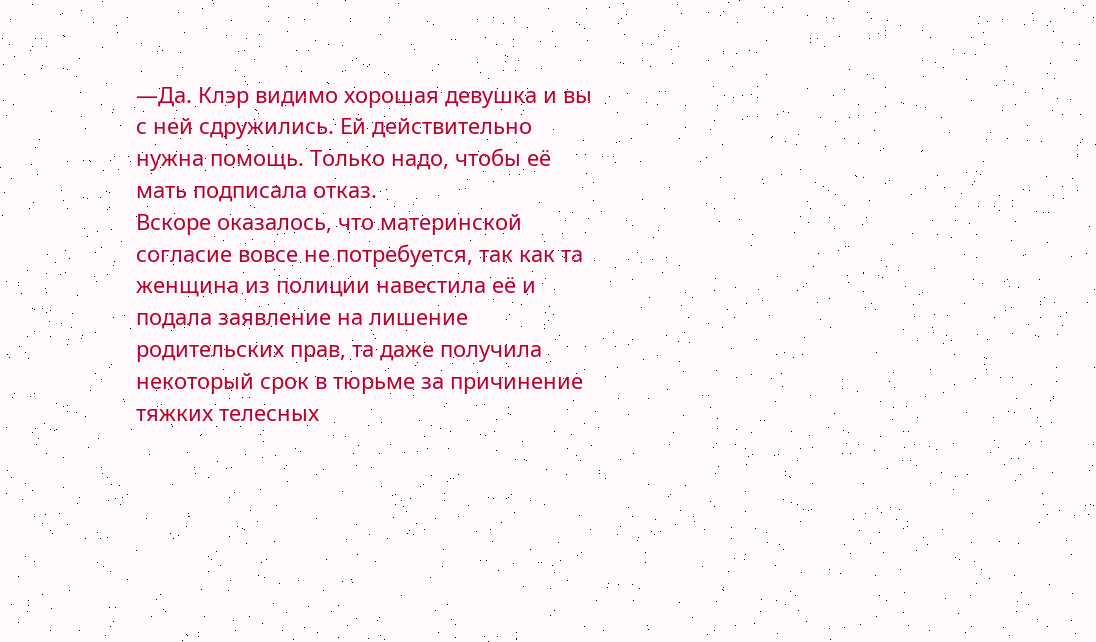—Да. Клэр видимо хорошая девушка и вы с ней сдружились. Ей действительно нужна помощь. Только надо, чтобы её мать подписала отказ.
Вскоре оказалось, что материнской согласие вовсе не потребуется, так как та женщина из полиции навестила её и подала заявление на лишение родительских прав, та даже получила некоторый срок в тюрьме за причинение тяжких телесных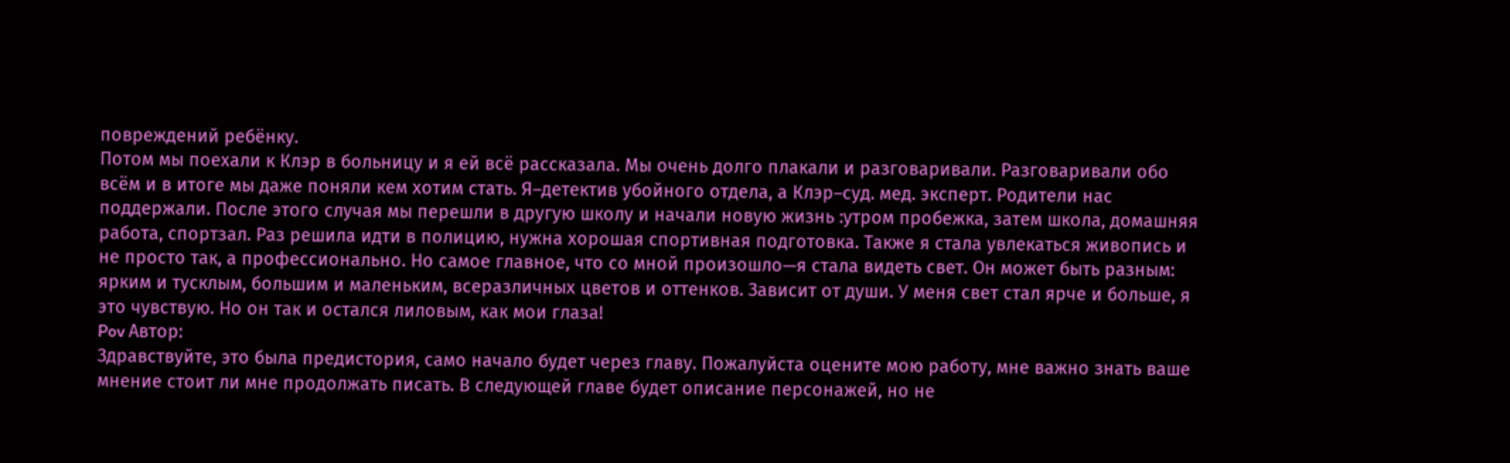повреждений ребёнку.
Потом мы поехали к Клэр в больницу и я ей всё рассказала. Мы очень долго плакали и разговаривали. Разговаривали обо всём и в итоге мы даже поняли кем хотим стать. Я–детектив убойного отдела, а Клэр–суд. мед. эксперт. Родители нас поддержали. После этого случая мы перешли в другую школу и начали новую жизнь :утром пробежка, затем школа, домашняя работа, спортзал. Раз решила идти в полицию, нужна хорошая спортивная подготовка. Также я стала увлекаться живопись и не просто так, а профессионально. Но самое главное, что со мной произошло—я стала видеть свет. Он может быть разным: ярким и тусклым, большим и маленьким, всеразличных цветов и оттенков. Зависит от души. У меня свет стал ярче и больше, я это чувствую. Но он так и остался лиловым, как мои глаза!
Pov Автор:
Здравствуйте, это была предистория, само начало будет через главу. Пожалуйста оцените мою работу, мне важно знать ваше мнение стоит ли мне продолжать писать. В следующей главе будет описание персонажей, но не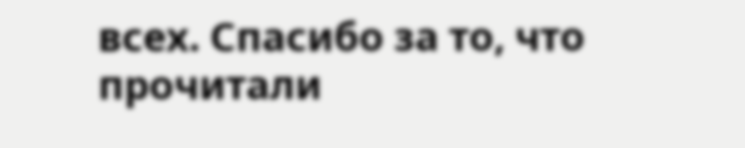всех. Спасибо за то, что прочитали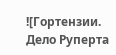![Гортензии. Дело Руперта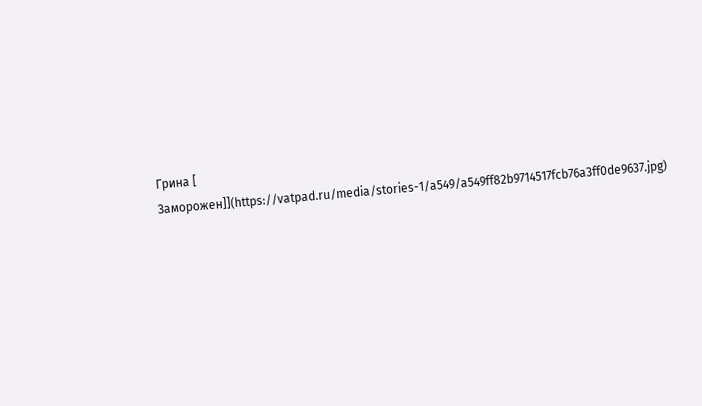Грина [ Заморожен]](https://vatpad.ru/media/stories-1/a549/a549ff82b9714517fcb76a3ff0de9637.jpg)